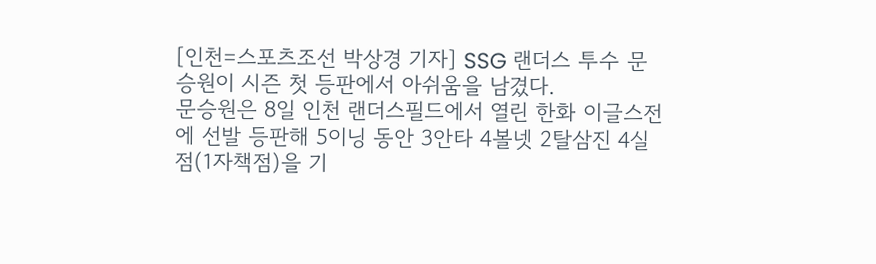[인천=스포츠조선 박상경 기자] SSG 랜더스 투수 문승원이 시즌 첫 등판에서 아쉬움을 남겼다.
문승원은 8일 인천 랜더스필드에서 열린 한화 이글스전에 선발 등판해 5이닝 동안 3안타 4볼넷 2탈삼진 4실점(1자책점)을 기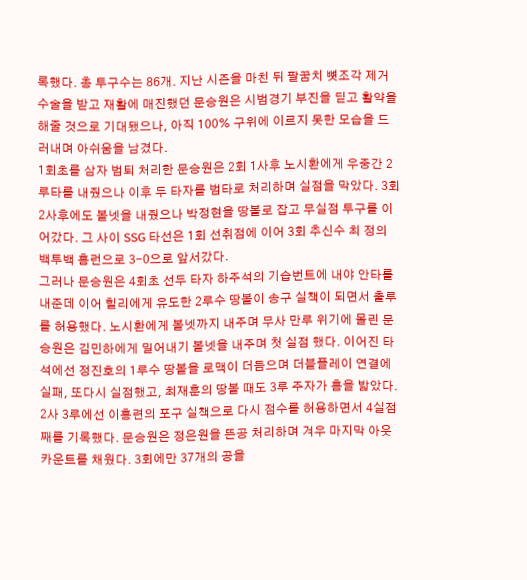록했다. 총 투구수는 86개. 지난 시즌을 마친 뒤 팔꿈치 뼛조각 제거 수술을 받고 재활에 매진했던 문승원은 시범경기 부진을 딛고 활약을 해줄 것으로 기대됐으나, 아직 100% 구위에 이르지 못한 모습을 드러내며 아쉬움을 남겼다.
1회초를 삼자 범퇴 처리한 문승원은 2회 1사후 노시환에게 우중간 2루타를 내줬으나 이후 두 타자를 범타로 처리하며 실점을 막았다. 3회 2사후에도 볼넷을 내줬으나 박정현을 땅볼로 잡고 무실점 투구를 이어갔다. 그 사이 SSG 타선은 1회 선취점에 이어 3회 추신수 최 정의 백투백 홈런으로 3-0으로 앞서갔다.
그러나 문승원은 4회초 선두 타자 하주석의 기습번트에 내야 안타를 내준데 이어 힐리에게 유도한 2루수 땅볼이 송구 실책이 되면서 출루를 허용했다. 노시환에게 볼넷까지 내주며 무사 만루 위기에 몰린 문승원은 김민하에게 밀어내기 볼넷을 내주며 첫 실점 했다. 이어진 타석에선 정진호의 1루수 땅볼을 로맥이 더듬으며 더블플레이 연결에 실패, 또다시 실점했고, 최재훈의 땅볼 때도 3루 주자가 홈을 밟았다. 2사 3루에선 이흥련의 포구 실책으로 다시 점수를 허용하면서 4실점째를 기록했다. 문승원은 정은원을 뜬공 처리하며 겨우 마지막 아웃카운트를 채웠다. 3회에만 37개의 공을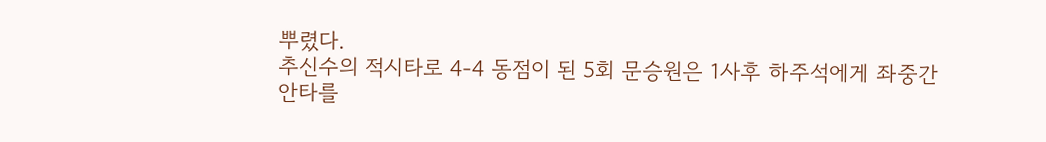뿌렸다.
추신수의 적시타로 4-4 동점이 된 5회 문승원은 1사후 하주석에게 좌중간 안타를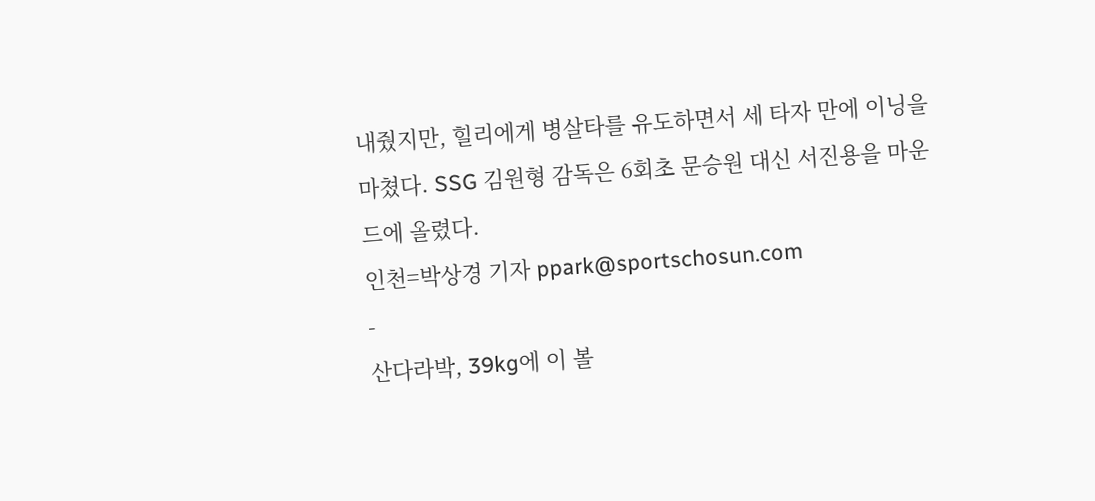내줬지만, 힐리에게 병살타를 유도하면서 세 타자 만에 이닝을 마쳤다. SSG 김원형 감독은 6회초 문승원 대신 서진용을 마운드에 올렸다.
인천=박상경 기자 ppark@sportschosun.com
-
산다라박, 39kg에 이 볼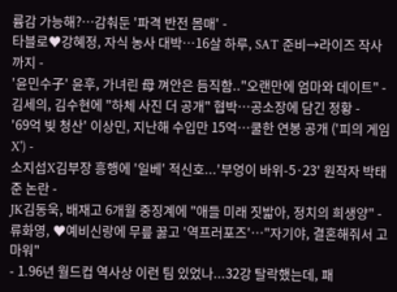륨감 가능해?…감춰둔 '파격 반전 몸매' -
타블로♥강혜정, 자식 농사 대박…16살 하루, SAT 준비→라이즈 작사까지 -
'윤민수子' 윤후, 가녀린 母 껴안은 듬직함.."오랜만에 엄마와 데이트" -
김세의, 김수현에 "하체 사진 더 공개" 협박…공소장에 담긴 정황 -
'69억 빚 청산' 이상민, 지난해 수입만 15억…쿨한 연봉 공개 ('피의 게임X') -
소지섭X김부장 흥행에 '일베' 적신호...'부엉이 바위-5·23' 원작자 박태준 논란 -
JK김동욱, 배재고 6개월 중징계에 "애들 미래 짓밟아, 정치의 희생양" -
류화영, ♥예비신랑에 무릎 꿇고 '역프러포즈'…"자기야, 결혼해줘서 고마워"
- 1.96년 월드컵 역사상 이런 팀 있었나...32강 탈락했는데, 패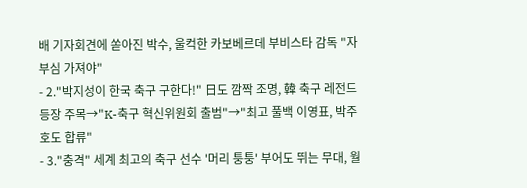배 기자회견에 쏟아진 박수, 울컥한 카보베르데 부비스타 감독 "자부심 가져야"
- 2."박지성이 한국 축구 구한다!" 日도 깜짝 조명, 韓 축구 레전드 등장 주목→"K-축구 혁신위원회 출범"→"최고 풀백 이영표, 박주호도 합류"
- 3."충격" 세계 최고의 축구 선수 '머리 퉁퉁' 부어도 뛰는 무대, 월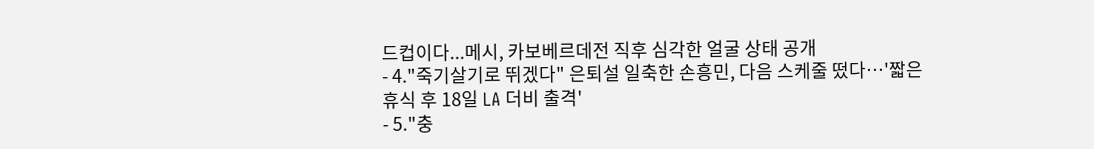드컵이다...메시, 카보베르데전 직후 심각한 얼굴 상태 공개
- 4."죽기살기로 뛰겠다" 은퇴설 일축한 손흥민, 다음 스케줄 떴다…'짧은 휴식 후 18일 LA 더비 출격'
- 5."충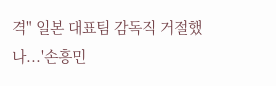격" 일본 대표팀 감독직 거절했나...'손흥민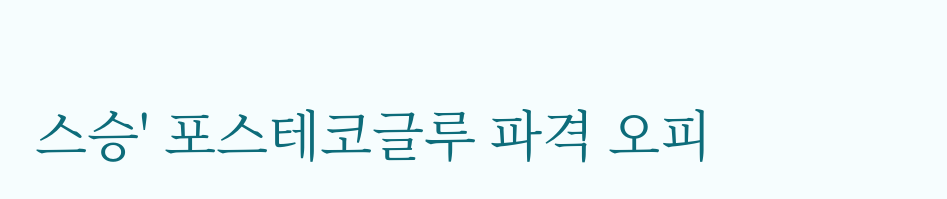스승' 포스테코글루 파격 오피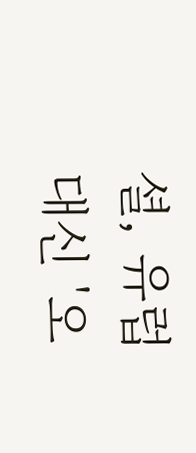셜, 유럽 대신 '오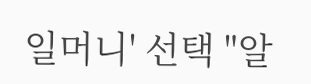일머니' 선택 "알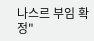나스르 부임 확정"